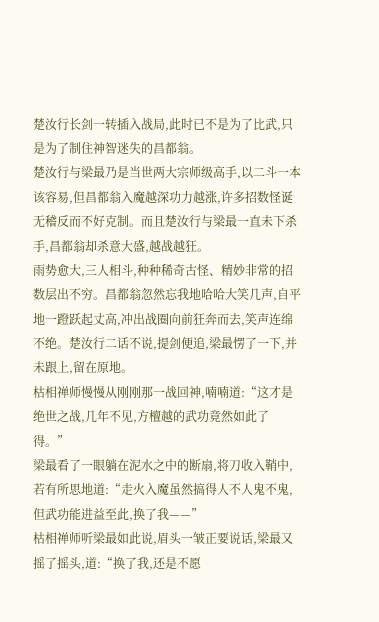楚汝行长剑一转插入战局,此时已不是为了比武,只是为了制住神智迷失的昌都翁。
楚汝行与梁最乃是当世两大宗师级高手,以二斗一本该容易,但昌都翁入魔越深功力越涨,许多招数怪诞无稽反而不好克制。而且楚汝行与梁最一直未下杀手,昌都翁却杀意大盛,越战越狂。
雨势愈大,三人相斗,种种稀奇古怪、精妙非常的招数层出不穷。昌都翁忽然忘我地哈哈大笑几声,自平地一蹬跃起丈高,冲出战圈向前狂奔而去,笑声连绵不绝。楚汝行二话不说,提剑便追,梁最愣了一下,并未跟上,留在原地。
枯相禅师慢慢从刚刚那一战回神,喃喃道:“这才是绝世之战,几年不见,方檀越的武功竟然如此了得。”
梁最看了一眼躺在泥水之中的断扇,将刀收入鞘中,若有所思地道:“走火入魔虽然搞得人不人鬼不鬼,但武功能进益至此,换了我——”
枯相禅师听梁最如此说,眉头一皱正要说话,梁最又摇了摇头,道:“换了我,还是不愿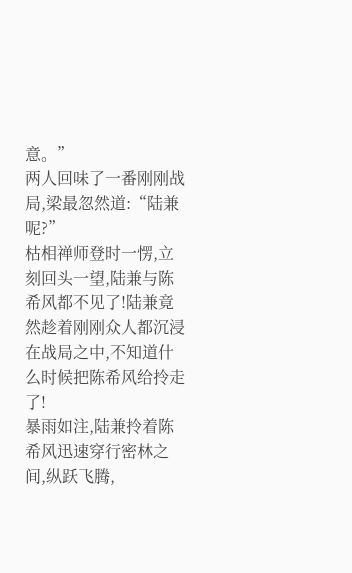意。”
两人回味了一番刚刚战局,梁最忽然道:“陆兼呢?”
枯相禅师登时一愣,立刻回头一望,陆兼与陈希风都不见了!陆兼竟然趁着刚刚众人都沉浸在战局之中,不知道什么时候把陈希风给拎走了!
暴雨如注,陆兼拎着陈希风迅速穿行密林之间,纵跃飞腾,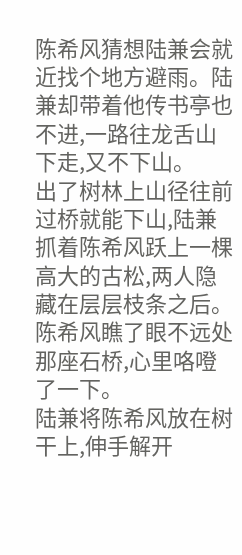陈希风猜想陆兼会就近找个地方避雨。陆兼却带着他传书亭也不进,一路往龙舌山下走,又不下山。
出了树林上山径往前过桥就能下山,陆兼抓着陈希风跃上一棵高大的古松,两人隐藏在层层枝条之后。陈希风瞧了眼不远处那座石桥,心里咯噔了一下。
陆兼将陈希风放在树干上,伸手解开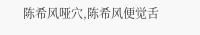陈希风哑穴,陈希风便觉舌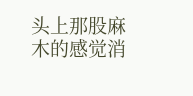头上那股麻木的感觉消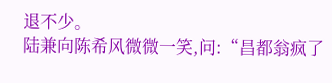退不少。
陆兼向陈希风微微一笑,问:“昌都翁疯了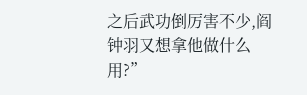之后武功倒厉害不少,阎钟羽又想拿他做什么用?”